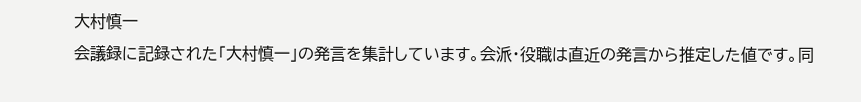大村慎一
会議録に記録された「大村慎一」の発言を集計しています。会派・役職は直近の発言から推定した値です。同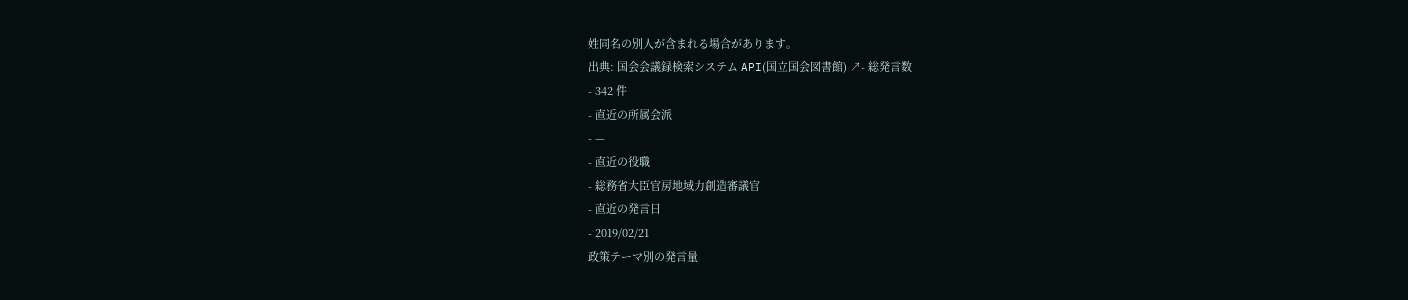姓同名の別人が含まれる場合があります。
出典: 国会会議録検索システム API(国立国会図書館) ↗- 総発言数
- 342 件
- 直近の所属会派
- —
- 直近の役職
- 総務省大臣官房地域力創造審議官
- 直近の発言日
- 2019/02/21
政策テーマ別の発言量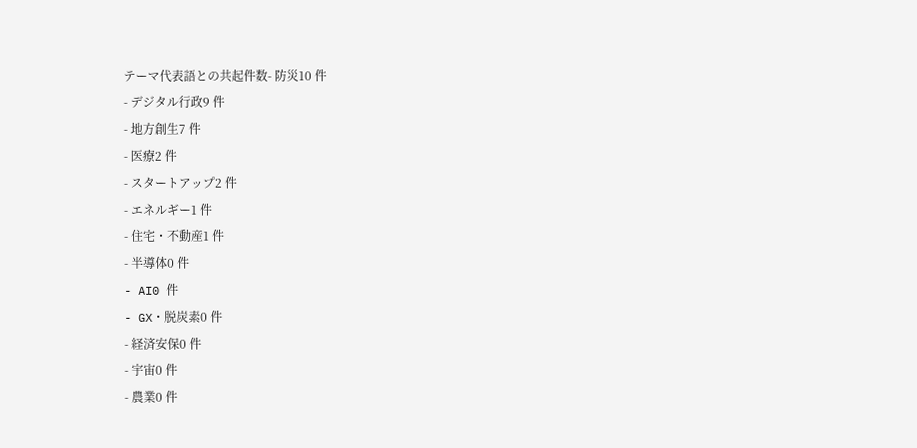テーマ代表語との共起件数- 防災10 件
- デジタル行政9 件
- 地方創生7 件
- 医療2 件
- スタートアップ2 件
- エネルギー1 件
- 住宅・不動産1 件
- 半導体0 件
- AI0 件
- GX・脱炭素0 件
- 経済安保0 件
- 宇宙0 件
- 農業0 件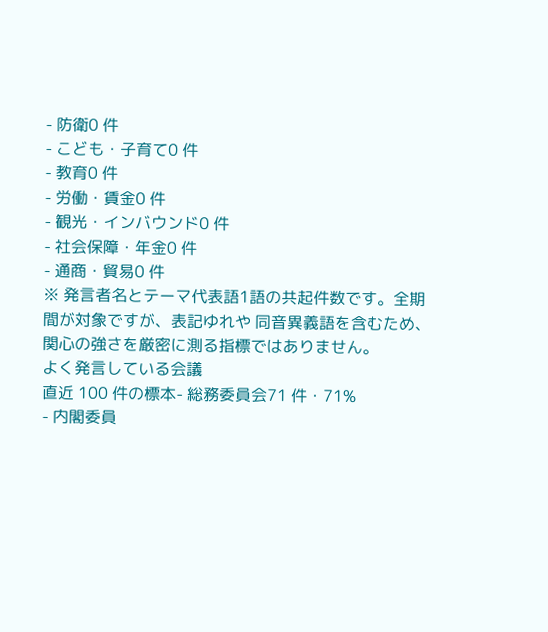- 防衛0 件
- こども・子育て0 件
- 教育0 件
- 労働・賃金0 件
- 観光・インバウンド0 件
- 社会保障・年金0 件
- 通商・貿易0 件
※ 発言者名とテーマ代表語1語の共起件数です。全期間が対象ですが、表記ゆれや 同音異義語を含むため、関心の強さを厳密に測る指標ではありません。
よく発言している会議
直近 100 件の標本- 総務委員会71 件・71%
- 内閣委員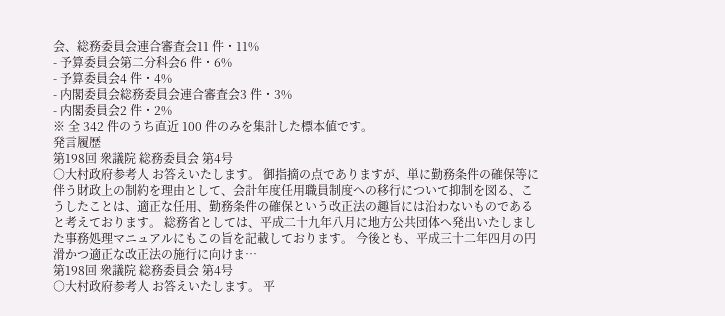会、総務委員会連合審査会11 件・11%
- 予算委員会第二分科会6 件・6%
- 予算委員会4 件・4%
- 内閣委員会総務委員会連合審査会3 件・3%
- 内閣委員会2 件・2%
※ 全 342 件のうち直近 100 件のみを集計した標本値です。
発言履歴
第198回 衆議院 総務委員会 第4号
○大村政府参考人 お答えいたします。 御指摘の点でありますが、単に勤務条件の確保等に伴う財政上の制約を理由として、会計年度任用職員制度への移行について抑制を図る、こうしたことは、適正な任用、勤務条件の確保という改正法の趣旨には沿わないものであると考えております。 総務省としては、平成二十九年八月に地方公共団体へ発出いたしました事務処理マニュアルにもこの旨を記載しております。 今後とも、平成三十二年四月の円滑かつ適正な改正法の施行に向けま…
第198回 衆議院 総務委員会 第4号
○大村政府参考人 お答えいたします。 平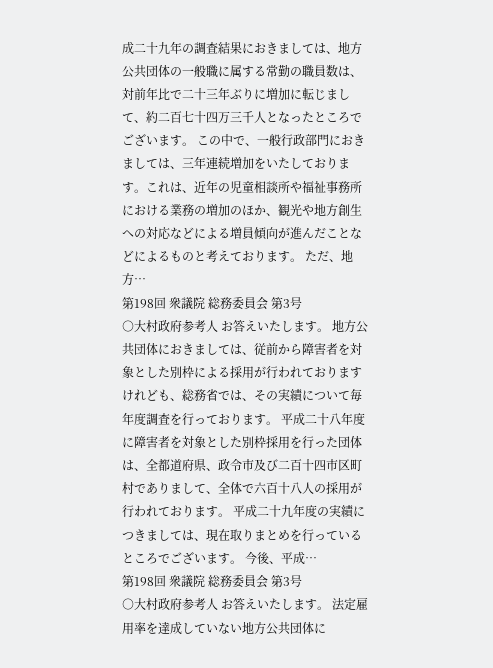成二十九年の調査結果におきましては、地方公共団体の一般職に属する常勤の職員数は、対前年比で二十三年ぶりに増加に転じまして、約二百七十四万三千人となったところでございます。 この中で、一般行政部門におきましては、三年連続増加をいたしております。これは、近年の児童相談所や福祉事務所における業務の増加のほか、観光や地方創生への対応などによる増員傾向が進んだことなどによるものと考えております。 ただ、地方…
第198回 衆議院 総務委員会 第3号
○大村政府参考人 お答えいたします。 地方公共団体におきましては、従前から障害者を対象とした別枠による採用が行われておりますけれども、総務省では、その実績について毎年度調査を行っております。 平成二十八年度に障害者を対象とした別枠採用を行った団体は、全都道府県、政令市及び二百十四市区町村でありまして、全体で六百十八人の採用が行われております。 平成二十九年度の実績につきましては、現在取りまとめを行っているところでございます。 今後、平成…
第198回 衆議院 総務委員会 第3号
○大村政府参考人 お答えいたします。 法定雇用率を達成していない地方公共団体に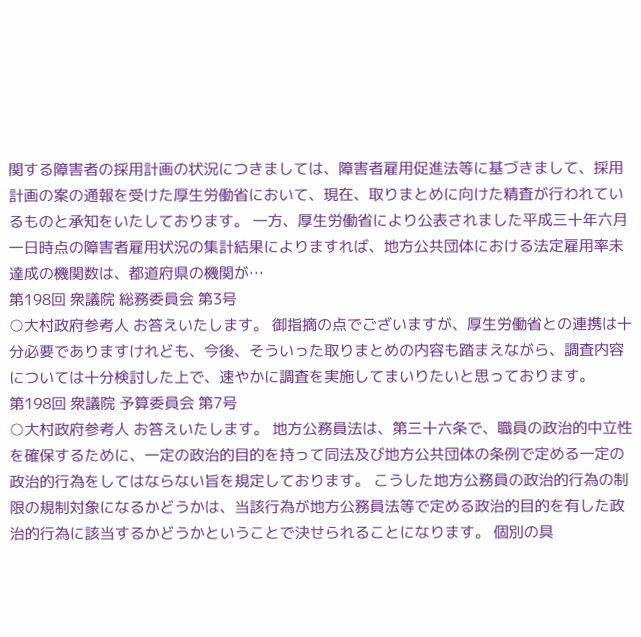関する障害者の採用計画の状況につきましては、障害者雇用促進法等に基づきまして、採用計画の案の通報を受けた厚生労働省において、現在、取りまとめに向けた精査が行われているものと承知をいたしております。 一方、厚生労働省により公表されました平成三十年六月一日時点の障害者雇用状況の集計結果によりますれば、地方公共団体における法定雇用率未達成の機関数は、都道府県の機関が…
第198回 衆議院 総務委員会 第3号
○大村政府参考人 お答えいたします。 御指摘の点でございますが、厚生労働省との連携は十分必要でありますけれども、今後、そういった取りまとめの内容も踏まえながら、調査内容については十分検討した上で、速やかに調査を実施してまいりたいと思っております。
第198回 衆議院 予算委員会 第7号
○大村政府参考人 お答えいたします。 地方公務員法は、第三十六条で、職員の政治的中立性を確保するために、一定の政治的目的を持って同法及び地方公共団体の条例で定める一定の政治的行為をしてはならない旨を規定しております。 こうした地方公務員の政治的行為の制限の規制対象になるかどうかは、当該行為が地方公務員法等で定める政治的目的を有した政治的行為に該当するかどうかということで決せられることになります。 個別の具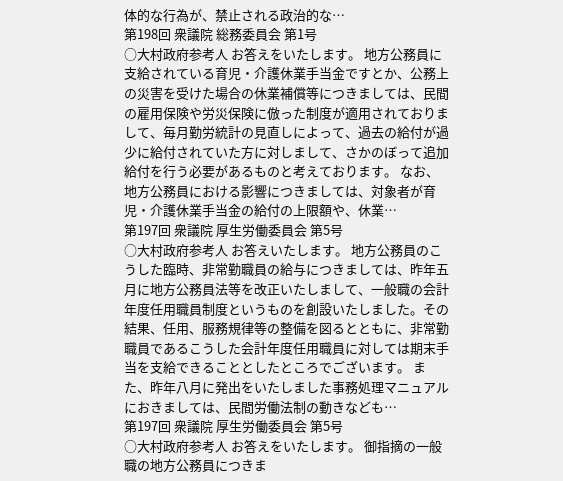体的な行為が、禁止される政治的な…
第198回 衆議院 総務委員会 第1号
○大村政府参考人 お答えをいたします。 地方公務員に支給されている育児・介護休業手当金ですとか、公務上の災害を受けた場合の休業補償等につきましては、民間の雇用保険や労災保険に倣った制度が適用されておりまして、毎月勤労統計の見直しによって、過去の給付が過少に給付されていた方に対しまして、さかのぼって追加給付を行う必要があるものと考えております。 なお、地方公務員における影響につきましては、対象者が育児・介護休業手当金の給付の上限額や、休業…
第197回 衆議院 厚生労働委員会 第5号
○大村政府参考人 お答えいたします。 地方公務員のこうした臨時、非常勤職員の給与につきましては、昨年五月に地方公務員法等を改正いたしまして、一般職の会計年度任用職員制度というものを創設いたしました。その結果、任用、服務規律等の整備を図るとともに、非常勤職員であるこうした会計年度任用職員に対しては期末手当を支給できることとしたところでございます。 また、昨年八月に発出をいたしました事務処理マニュアルにおきましては、民間労働法制の動きなども…
第197回 衆議院 厚生労働委員会 第5号
○大村政府参考人 お答えをいたします。 御指摘の一般職の地方公務員につきま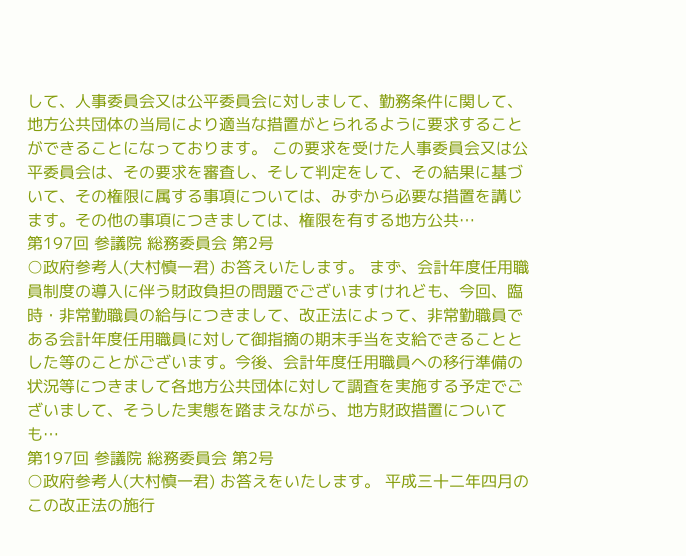して、人事委員会又は公平委員会に対しまして、勤務条件に関して、地方公共団体の当局により適当な措置がとられるように要求することができることになっております。 この要求を受けた人事委員会又は公平委員会は、その要求を審査し、そして判定をして、その結果に基づいて、その権限に属する事項については、みずから必要な措置を講じます。その他の事項につきましては、権限を有する地方公共…
第197回 参議院 総務委員会 第2号
○政府参考人(大村慎一君) お答えいたします。 まず、会計年度任用職員制度の導入に伴う財政負担の問題でございますけれども、今回、臨時・非常勤職員の給与につきまして、改正法によって、非常勤職員である会計年度任用職員に対して御指摘の期末手当を支給できることとした等のことがございます。今後、会計年度任用職員への移行準備の状況等につきまして各地方公共団体に対して調査を実施する予定でございまして、そうした実態を踏まえながら、地方財政措置についても…
第197回 参議院 総務委員会 第2号
○政府参考人(大村慎一君) お答えをいたします。 平成三十二年四月のこの改正法の施行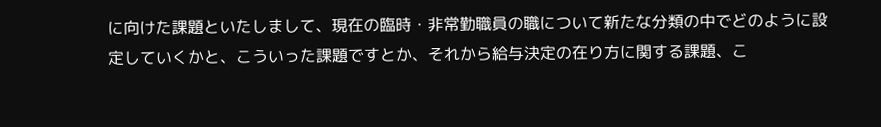に向けた課題といたしまして、現在の臨時・非常勤職員の職について新たな分類の中でどのように設定していくかと、こういった課題ですとか、それから給与決定の在り方に関する課題、こ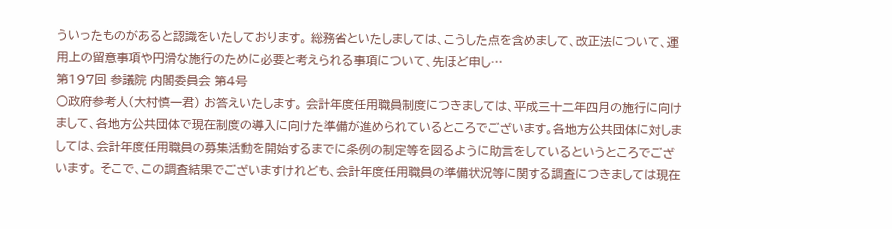ういったものがあると認識をいたしております。 総務省といたしましては、こうした点を含めまして、改正法について、運用上の留意事項や円滑な施行のために必要と考えられる事項について、先ほど申し…
第197回 参議院 内閣委員会 第4号
○政府参考人(大村慎一君) お答えいたします。 会計年度任用職員制度につきましては、平成三十二年四月の施行に向けまして、各地方公共団体で現在制度の導入に向けた準備が進められているところでございます。各地方公共団体に対しましては、会計年度任用職員の募集活動を開始するまでに条例の制定等を図るように助言をしているというところでございます。 そこで、この調査結果でございますけれども、会計年度任用職員の準備状況等に関する調査につきましては現在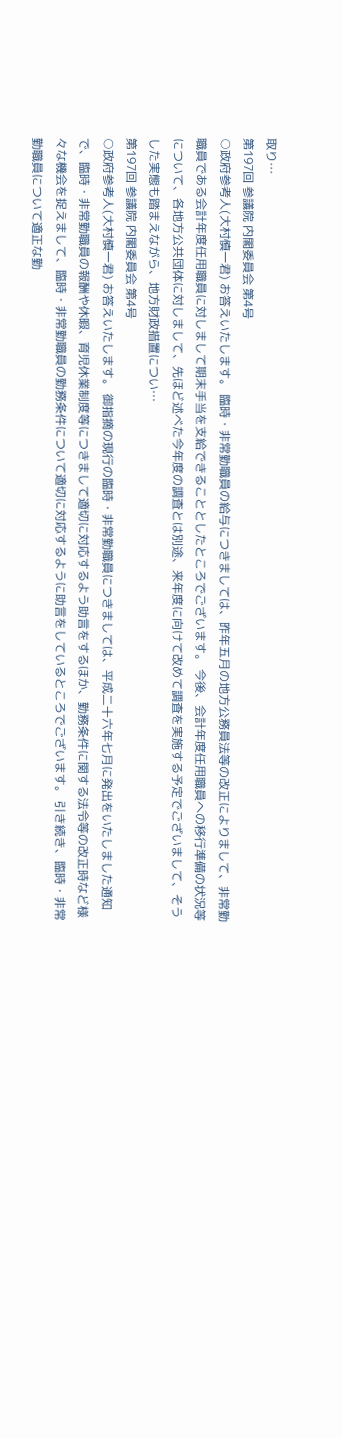取り…
第197回 参議院 内閣委員会 第4号
○政府参考人(大村慎一君) お答えいたします。 臨時・非常勤職員の給与につきましては、昨年五月の地方公務員法等の改正によりまして、非常勤職員である会計年度任用職員に対しまして期末手当を支給できることとしたところでございます。 今後、会計年度任用職員への移行準備の状況等について、各地方公共団体に対しまして、先ほど述べた今年度の調査とは別途、来年度に向けて改めて調査を実施する予定でございまして、そうした実態も踏まえながら、地方財政措置につい…
第197回 参議院 内閣委員会 第4号
○政府参考人(大村慎一君) お答えいたします。 御指摘の現行の臨時・非常勤職員につきましては、平成二十六年七月に発出をいたしました通知で、臨時・非常勤職員の報酬や休暇、育児休業制度等につきまして適切に対応するよう助言をするほか、勤務条件に関する法令等の改正時など様々な機会を捉えまして、臨時・非常勤職員の勤務条件について適切に対応するように助言をしているところでございます。 引き続き、臨時・非常勤職員について適正な勤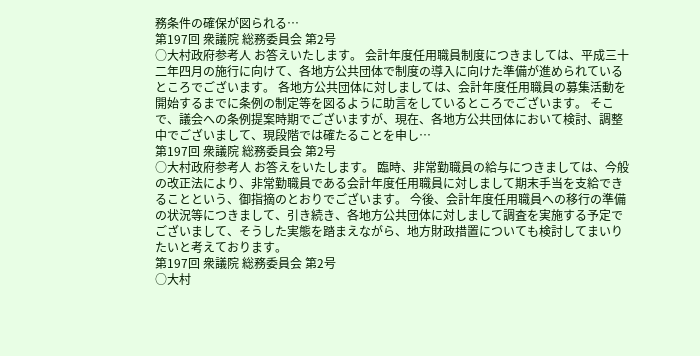務条件の確保が図られる…
第197回 衆議院 総務委員会 第2号
○大村政府参考人 お答えいたします。 会計年度任用職員制度につきましては、平成三十二年四月の施行に向けて、各地方公共団体で制度の導入に向けた準備が進められているところでございます。 各地方公共団体に対しましては、会計年度任用職員の募集活動を開始するまでに条例の制定等を図るように助言をしているところでございます。 そこで、議会への条例提案時期でございますが、現在、各地方公共団体において検討、調整中でございまして、現段階では確たることを申し…
第197回 衆議院 総務委員会 第2号
○大村政府参考人 お答えをいたします。 臨時、非常勤職員の給与につきましては、今般の改正法により、非常勤職員である会計年度任用職員に対しまして期末手当を支給できることという、御指摘のとおりでございます。 今後、会計年度任用職員への移行の準備の状況等につきまして、引き続き、各地方公共団体に対しまして調査を実施する予定でございまして、そうした実態を踏まえながら、地方財政措置についても検討してまいりたいと考えております。
第197回 衆議院 総務委員会 第2号
○大村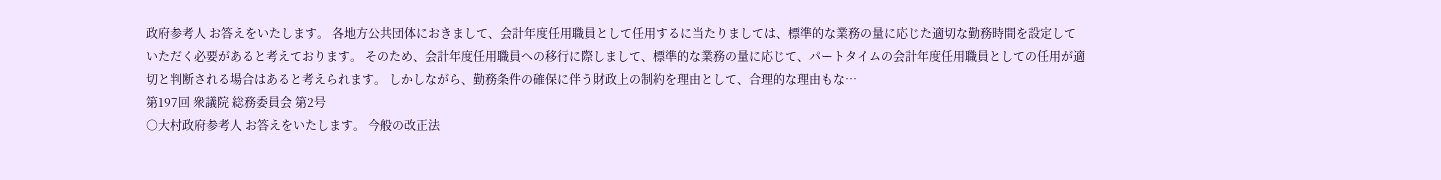政府参考人 お答えをいたします。 各地方公共団体におきまして、会計年度任用職員として任用するに当たりましては、標準的な業務の量に応じた適切な勤務時間を設定していただく必要があると考えております。 そのため、会計年度任用職員への移行に際しまして、標準的な業務の量に応じて、パートタイムの会計年度任用職員としての任用が適切と判断される場合はあると考えられます。 しかしながら、勤務条件の確保に伴う財政上の制約を理由として、合理的な理由もな…
第197回 衆議院 総務委員会 第2号
○大村政府参考人 お答えをいたします。 今般の改正法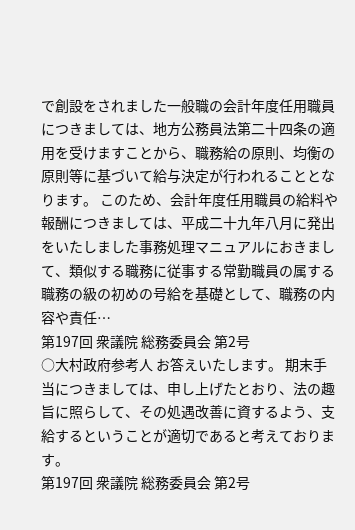で創設をされました一般職の会計年度任用職員につきましては、地方公務員法第二十四条の適用を受けますことから、職務給の原則、均衡の原則等に基づいて給与決定が行われることとなります。 このため、会計年度任用職員の給料や報酬につきましては、平成二十九年八月に発出をいたしました事務処理マニュアルにおきまして、類似する職務に従事する常勤職員の属する職務の級の初めの号給を基礎として、職務の内容や責任…
第197回 衆議院 総務委員会 第2号
○大村政府参考人 お答えいたします。 期末手当につきましては、申し上げたとおり、法の趣旨に照らして、その処遇改善に資するよう、支給するということが適切であると考えております。
第197回 衆議院 総務委員会 第2号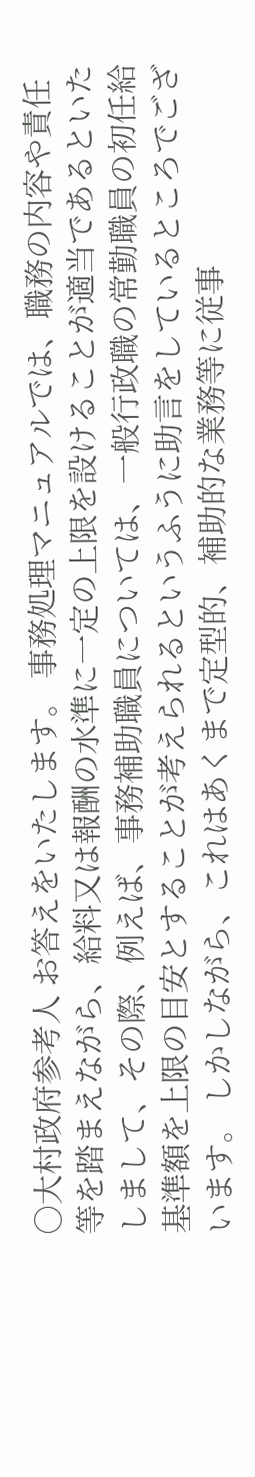○大村政府参考人 お答えをいたします。 事務処理マニュアルでは、職務の内容や責任等を踏まえながら、給料又は報酬の水準に一定の上限を設けることが適当であるといたしまして、その際、例えば、事務補助職員については、一般行政職の常勤職員の初任給基準額を上限の目安とすることが考えられるというふうに助言をしているところでございます。 しかしながら、これはあくまで定型的、補助的な業務等に従事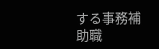する事務補助職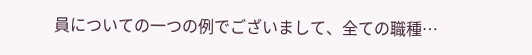員についての一つの例でございまして、全ての職種…